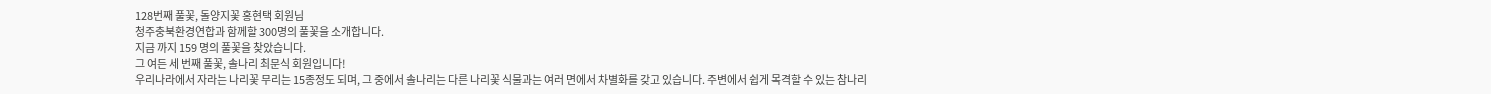128번째 풀꽃, 돌양지꽃 홍현택 회원님
청주충북환경연합과 함께할 300명의 풀꽃을 소개합니다.
지금 까지 159 명의 풀꽃을 찾았습니다.
그 여든 세 번째 풀꽃, 솔나리 최문식 회원입니다!
우리나라에서 자라는 나리꽃 무리는 15종정도 되며, 그 중에서 솔나리는 다른 나리꽃 식물과는 여러 면에서 차별화를 갖고 있습니다. 주변에서 쉽게 목격할 수 있는 참나리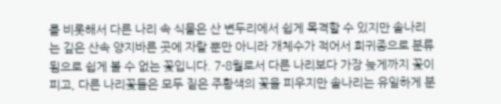를 비롯해서 다른 나리 속 식물은 산 변두리에서 쉽게 목격할 수 있지만 솔나리는 깊은 산속 양지바른 곳에 자랄 뿐만 아니라 개체수가 적어서 희귀종으로 분류됨으로 쉽게 볼 수 없는 꽃입니다. 7-8월로서 다른 나리보다 가장 늦게까지 꽃이 피고, 다른 나리꽃들은 모두 짙은 주황색의 꽃을 피우지만 솔나리는 유일하게 분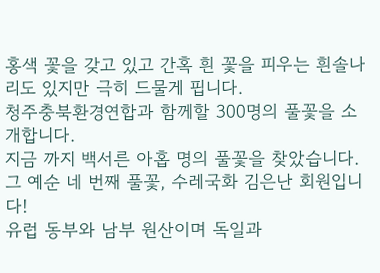홍색 꽃을 갖고 있고 간혹 흰 꽃을 피우는 흰솔나리도 있지만 극히 드물게 핍니다.
청주충북환경연합과 함께할 300명의 풀꽃을 소개합니다.
지금 까지 백서른 아홉 명의 풀꽃을 찾았습니다.
그 예순 네 번째 풀꽃, 수레국화 김은난 회원입니다!
유럽 동부와 남부 원산이며 독일과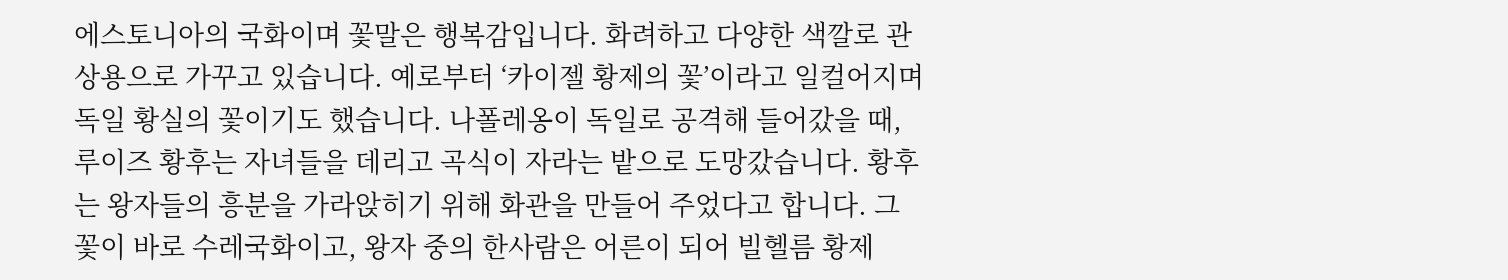에스토니아의 국화이며 꽃말은 행복감입니다. 화려하고 다양한 색깔로 관상용으로 가꾸고 있습니다. 예로부터 ‘카이젤 황제의 꽃’이라고 일컬어지며 독일 황실의 꽃이기도 했습니다. 나폴레옹이 독일로 공격해 들어갔을 때, 루이즈 황후는 자녀들을 데리고 곡식이 자라는 밭으로 도망갔습니다. 황후는 왕자들의 흥분을 가라앉히기 위해 화관을 만들어 주었다고 합니다. 그 꽃이 바로 수레국화이고, 왕자 중의 한사람은 어른이 되어 빌헬름 황제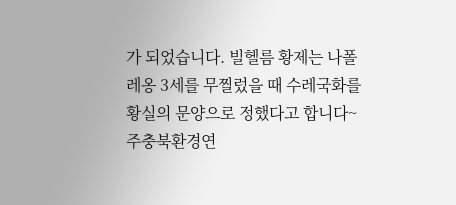가 되었습니다. 빌헬름 황제는 나폴레옹 3세를 무찔렀을 때 수레국화를 황실의 문양으로 정했다고 합니다~
주충북환경연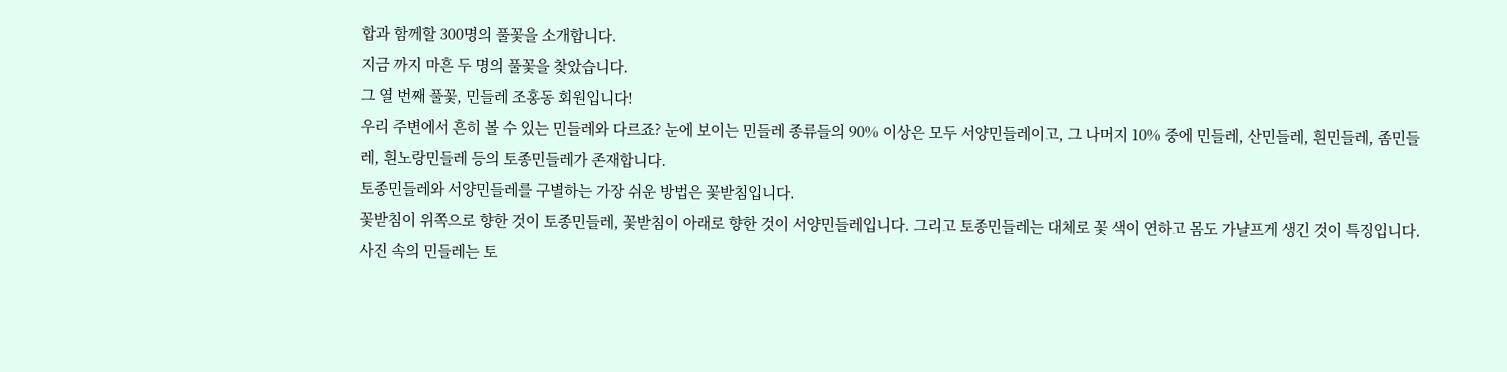합과 함께할 300명의 풀꽃을 소개합니다.
지금 까지 마흔 두 명의 풀꽃을 찾았습니다.
그 열 번째 풀꽃, 민들레 조홍동 회원입니다!
우리 주변에서 흔히 볼 수 있는 민들레와 다르죠? 눈에 보이는 민들레 종류들의 90% 이상은 모두 서양민들레이고, 그 나머지 10% 중에 민들레, 산민들레, 흰민들레, 좀민들레, 흰노랑민들레 등의 토종민들레가 존재합니다.
토종민들레와 서양민들레를 구별하는 가장 쉬운 방법은 꽃받침입니다.
꽃받침이 위쪽으로 향한 것이 토종민들레, 꽃받침이 아래로 향한 것이 서양민들레입니다. 그리고 토종민들레는 대체로 꽃 색이 연하고 몸도 가냘프게 생긴 것이 특징입니다.
사진 속의 민들레는 토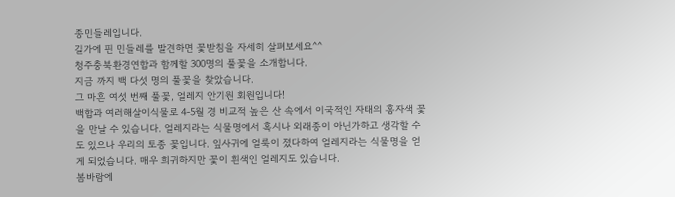종민들레입니다.
길가에 핀 민들레를 발견하면 꽃받침을 자세히 살펴보세요^^
청주충북환경연합과 함께할 300명의 풀꽃을 소개합니다.
지금 까지 백 다섯 명의 풀꽃을 찾았습니다.
그 마흔 여섯 번째 풀꽃, 얼레지 안기원 회원입니다!
백합과 여러해살이식물로 4-5월 경 비교적 높은 산 속에서 이국적인 자태의 홍자색 꽃을 만날 수 있습니다. 얼레지라는 식물명에서 혹시나 외래종이 아닌가하고 생각할 수도 있으나 우리의 토종 꽃입니다. 잎사귀에 얼룩이 졌다하여 얼레지라는 식물명을 얻게 되었습니다. 매우 희귀하지만 꽃이 흰색인 얼레지도 있습니다.
봄바람에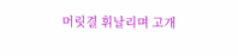머릿결 휘날리며 고개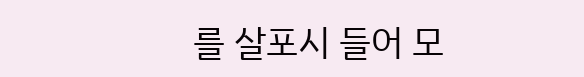를 살포시 들어 모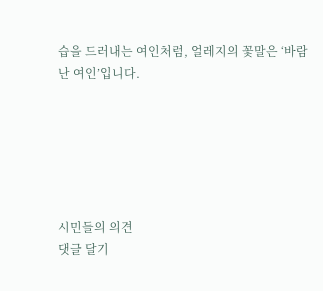습을 드러내는 여인처럼, 얼레지의 꽃말은 ‘바람난 여인’입니다.






시민들의 의견
댓글 달기